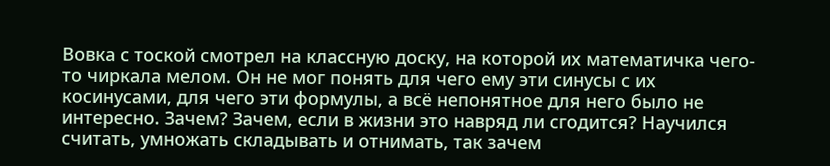Вовка с тоской смотрел на классную доску, на которой их математичка чего-то чиркала мелом. Он не мог понять для чего ему эти синусы с их косинусами, для чего эти формулы, а всё непонятное для него было не интересно. Зачем? Зачем, если в жизни это навряд ли сгодится? Научился считать, умножать складывать и отнимать, так зачем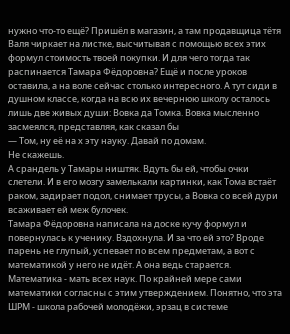нужно что-то ещё? Пришёл в магазин, а там продавщица тётя Валя чиркает на листке, высчитывая с помощью всех этих формул стоимость твоей покупки. И для чего тогда так распинается Тамара Фёдоровна? Ещё и после уроков оставила, а на воле сейчас столько интересного. А тут сиди в душном классе, когда на всю их вечернюю школу осталось лишь две живых души: Вовка да Томка. Вовка мысленно засмеялся, представляя, как сказал бы
— Том, ну её на х эту науку. Давай по домам.
Не скажешь.
А срандель у Тамары ништяк. Вдуть бы ей, чтобы очки слетели. И в его мозгу замелькали картинки, как Тома встаёт раком, задирает подол, снимает трусы, а Вовка со всей дури всаживает ей меж булочек.
Тамара Фёдоровна написала на доске кучу формул и повернулась к ученику. Вздохнула. И за что ей это? Вроде парень не глупый, успевает по всем предметам, а вот с математикой у него не идёт. А она ведь старается. Математика - мать всех наук. По крайней мере сами математики согласны с этим утверждением. Понятно, что эта ШРМ - школа рабочей молодёжи, эрзац в системе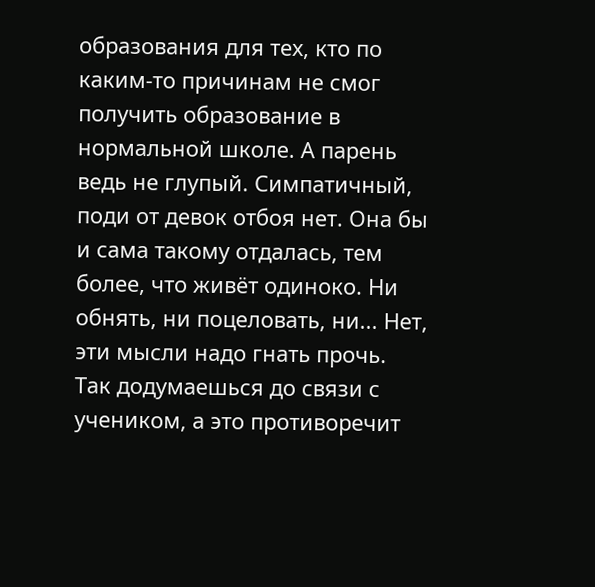образования для тех, кто по каким-то причинам не смог получить образование в нормальной школе. А парень ведь не глупый. Симпатичный, поди от девок отбоя нет. Она бы и сама такому отдалась, тем более, что живёт одиноко. Ни обнять, ни поцеловать, ни... Нет, эти мысли надо гнать прочь. Так додумаешься до связи с учеником, а это противоречит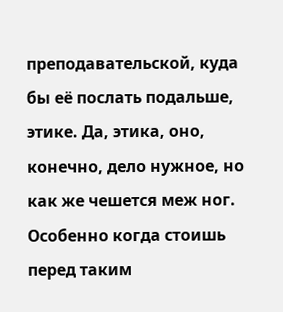преподавательской, куда бы её послать подальше, этике. Да, этика, оно, конечно, дело нужное, но как же чешется меж ног. Особенно когда стоишь перед таким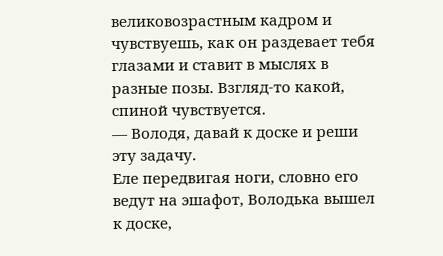великовозрастным кадром и чувствуешь, как он раздевает тебя глазами и ставит в мыслях в разные позы. Взгляд-то какой, спиной чувствуется.
— Володя, давай к доске и реши эту задачу.
Еле передвигая ноги, словно его ведут на эшафот, Володька вышел к доске,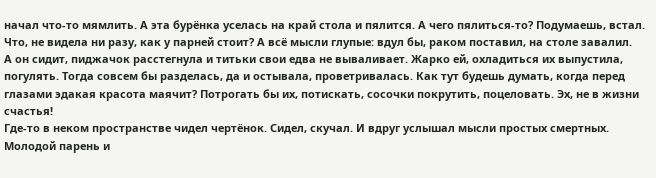начал что-то мямлить. А эта бурёнка уселась на край стола и пялится. А чего пялиться-то? Подумаешь, встал. Что, не видела ни разу, как у парней стоит? А всё мысли глупые: вдул бы, раком поставил, на столе завалил.
А он сидит, пиджачок расстегнула и титьки свои едва не вываливает. Жарко ей, охладиться их выпустила, погулять. Тогда совсем бы разделась, да и остывала, проветривалась. Как тут будешь думать, когда перед глазами эдакая красота маячит? Потрогать бы их, потискать, сосочки покрутить, поцеловать. Эх, не в жизни счастья!
Где-то в неком пространстве чидел чертёнок. Сидел, скучал. И вдруг услышал мысли простых смертных. Молодой парень и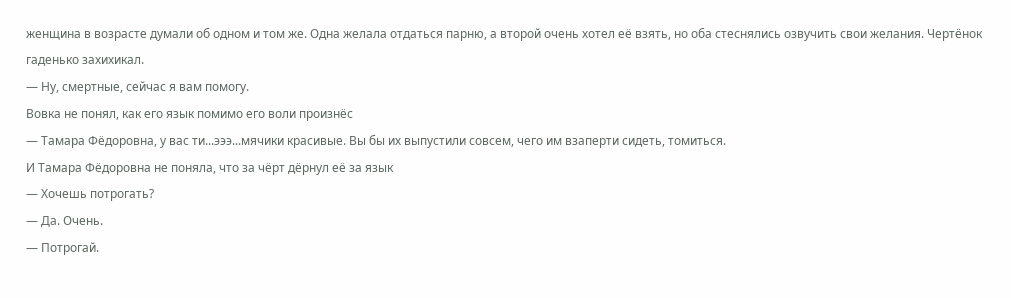женщина в возрасте думали об одном и том же. Одна желала отдаться парню, а второй очень хотел её взять, но оба стеснялись озвучить свои желания. Чертёнок гаденько захихикал.
— Ну, смертные, сейчас я вам помогу.
Вовка не понял, как его язык помимо его воли произнёс
— Тамара Фёдоровна, у вас ти...эээ...мячики красивые. Вы бы их выпустили совсем, чего им взаперти сидеть, томиться.
И Тамара Фёдоровна не поняла, что за чёрт дёрнул её за язык
— Хочешь потрогать?
— Да. Очень.
— Потрогай.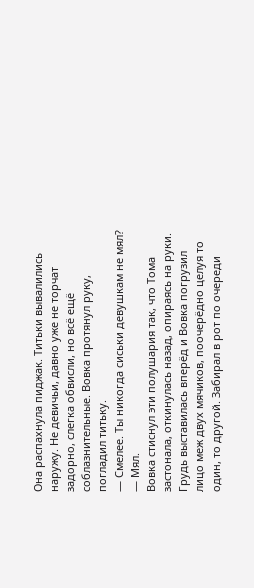Она распахнула пиджак. Титьки вывалились наружу. Не девичьи, давно уже не торчат задорно, слегка обвисли, но всё ещё соблазнительные. Вовка протянул руку, погладил титьку.
— Смелее. Ты никогда сиськи девушкам не мял?
— Мял.
Вовка стиснул эти полушария так, что Тома застонала, откинулась назад, опираясь на руки. Грудь выставилась вперёд и Вовка погрузил лицо меж двух мячиков, поочерёдно целуя то один, то другой. Забирал в рот по очереди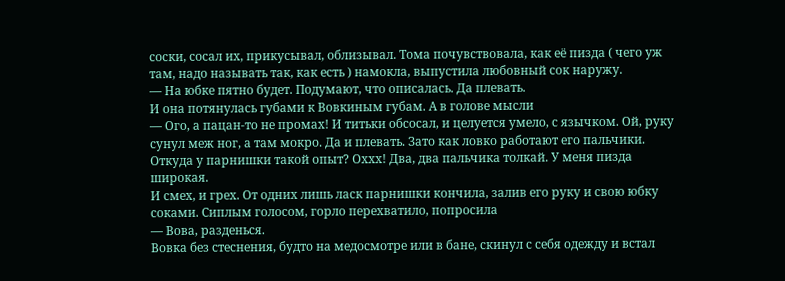соски, сосал их, прикусывал, облизывал. Тома почувствовала, как её пизда ( чего уж там, надо называть так, как есть ) намокла, выпустила любовный сок наружу.
— На юбке пятно будет. Подумают, что описалась. Да плевать.
И она потянулась губами к Вовкиным губам. А в голове мысли
— Ого, а пацан-то не промах! И титьки обсосал, и целуется умело, с язычком. Ой, руку сунул меж ног, а там мокро. Да и плевать. Зато как ловко работают его пальчики. Откуда у парнишки такой опыт? Оххх! Два, два пальчика толкай. У меня пизда широкая.
И смех, и грех. От одних лишь ласк парнишки кончила, залив его руку и свою юбку соками. Сиплым голосом, горло перехватило, попросила
— Вова, разденься.
Вовка без стеснения, будто на медосмотре или в бане, скинул с себя одежду и встал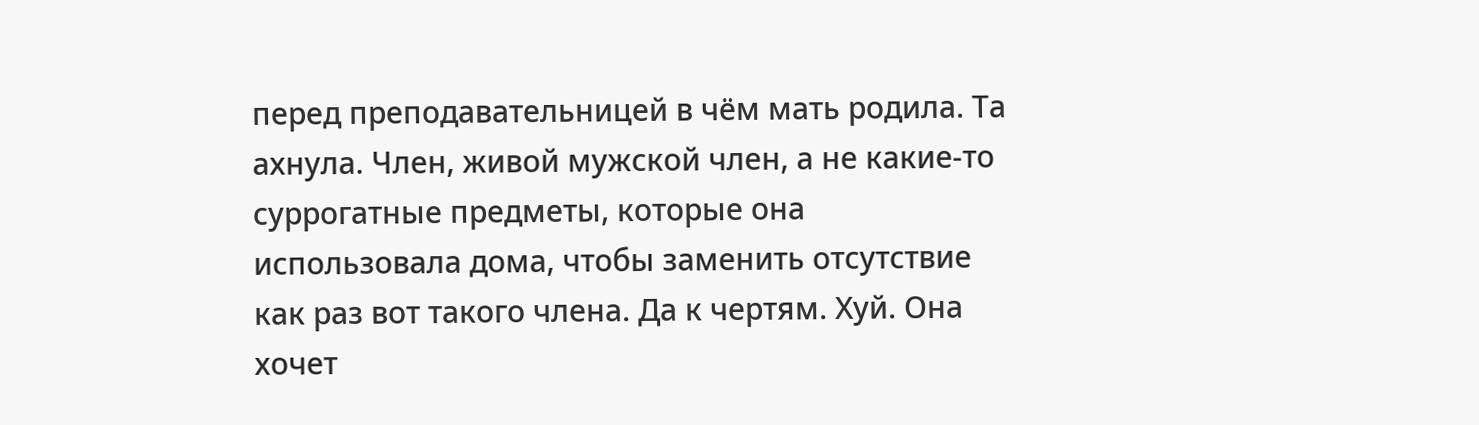перед преподавательницей в чём мать родила. Та ахнула. Член, живой мужской член, а не какие-то суррогатные предметы, которые она использовала дома, чтобы заменить отсутствие как раз вот такого члена. Да к чертям. Хуй. Она хочет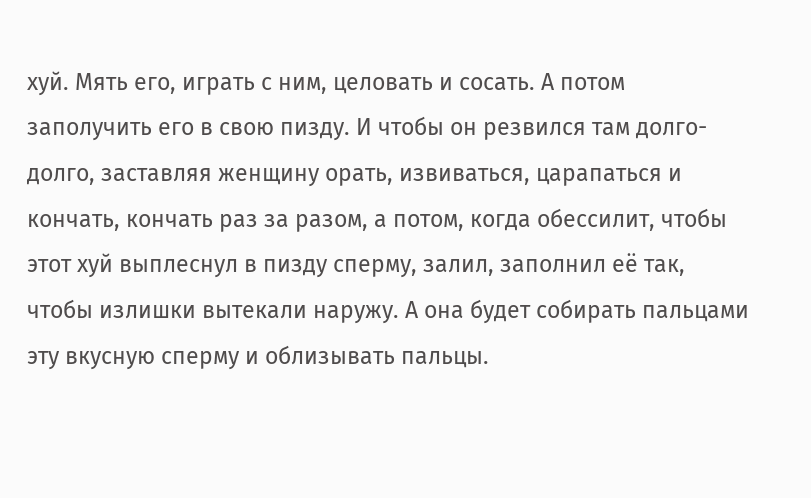хуй. Мять его, играть с ним, целовать и сосать. А потом заполучить его в свою пизду. И чтобы он резвился там долго-долго, заставляя женщину орать, извиваться, царапаться и кончать, кончать раз за разом, а потом, когда обессилит, чтобы этот хуй выплеснул в пизду сперму, залил, заполнил её так, чтобы излишки вытекали наружу. А она будет собирать пальцами эту вкусную сперму и облизывать пальцы.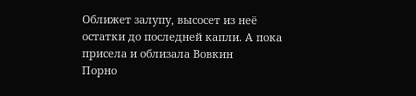Оближет залупу, высосет из неё остатки до последней капли. А пока присела и облизала Вовкин
Порно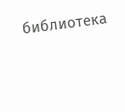библиотека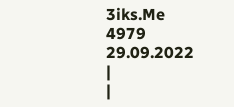3iks.Me
4979
29.09.2022
|
|